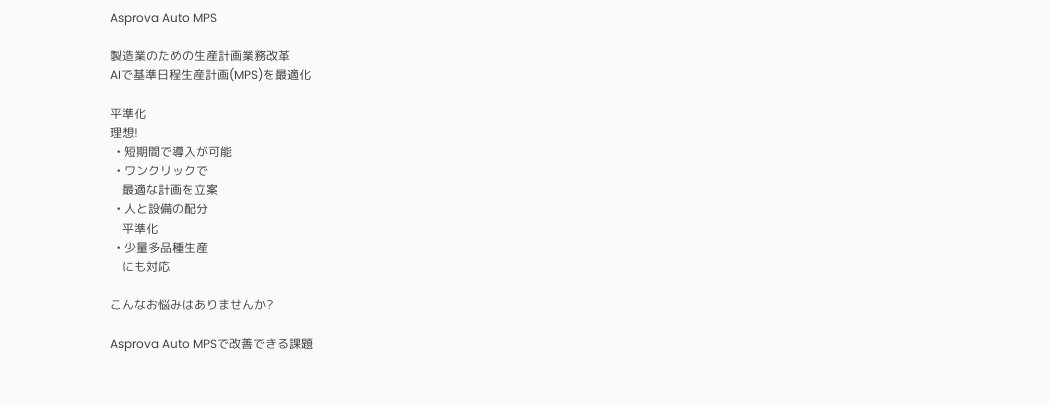Asprova Auto MPS

製造業のための生産計画業務改革
AIで基準日程生産計画(MPS)を最適化

平準化
理想!
  • 短期間で導入が可能
  • ワンクリックで
    最適な計画を立案
  • 人と設備の配分
    平準化
  • 少量多品種生産
    にも対応

こんなお悩みはありませんか?

Asprova Auto MPSで改善できる課題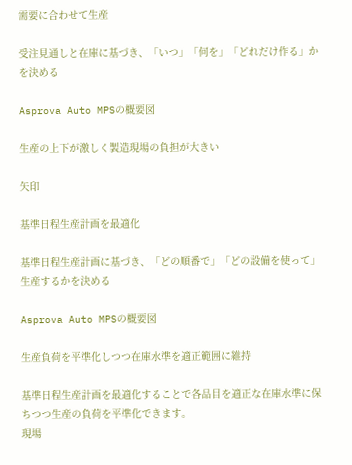需要に合わせて生産

受注見通しと在庫に基づき、「いつ」「何を」「どれだけ作る」かを決める

Asprova Auto MPSの概要図

生産の上下が激しく製造現場の負担が大きい

矢印

基準日程生産計画を最適化

基準日程生産計画に基づき、「どの順番で」「どの設備を使って」生産するかを決める

Asprova Auto MPSの概要図

生産負荷を平準化しつつ在庫水準を適正範囲に維持

基準日程生産計画を最適化することで各品目を適正な在庫水準に保ちつつ生産の負荷を平準化できます。
現場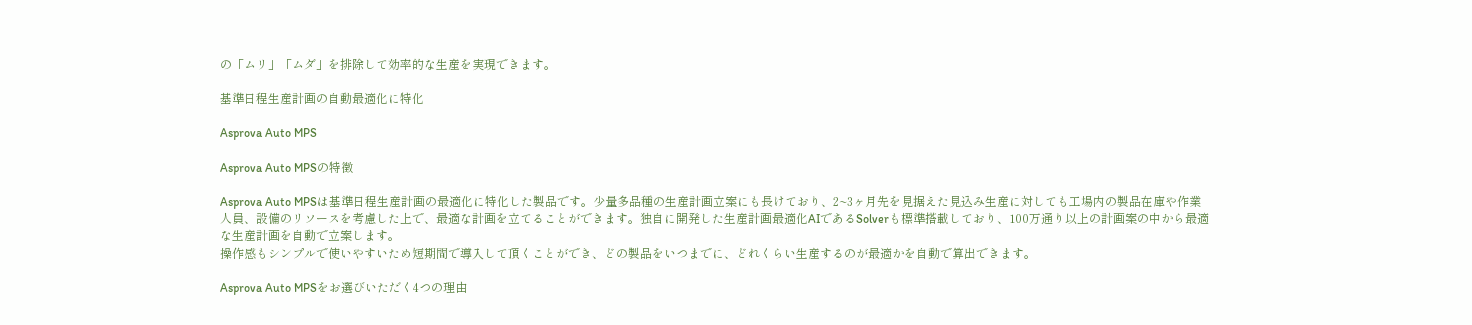の「ムリ」「ムダ」を排除して効率的な生産を実現できます。

基準日程生産計画の自動最適化に特化

Asprova Auto MPS

Asprova Auto MPSの特徴

Asprova Auto MPSは基準日程生産計画の最適化に特化した製品です。少量多品種の生産計画立案にも長けており、2~3ヶ月先を見据えた見込み生産に対しても工場内の製品在庫や作業人員、設備のリソースを考慮した上で、最適な計画を立てることができます。独自に開発した生産計画最適化AIであるSolverも標準搭載しており、100万通り以上の計画案の中から最適な生産計画を自動で立案します。
操作感もシンプルで使いやすいため短期間で導入して頂くことができ、どの製品をいつまでに、どれくらい生産するのが最適かを自動で算出できます。

Asprova Auto MPSをお選びいただく4つの理由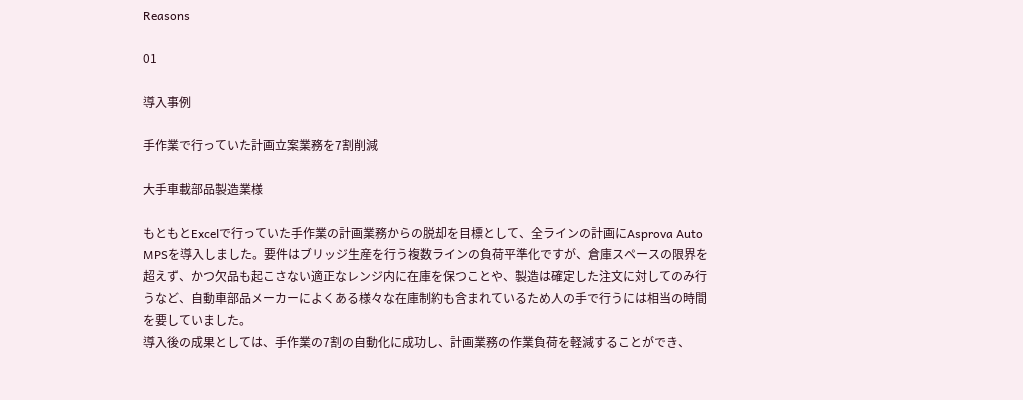Reasons

01

導入事例

手作業で行っていた計画立案業務を7割削減

大手車載部品製造業様

もともとExcelで行っていた手作業の計画業務からの脱却を目標として、全ラインの計画にAsprova Auto MPSを導入しました。要件はブリッジ生産を行う複数ラインの負荷平準化ですが、倉庫スペースの限界を超えず、かつ欠品も起こさない適正なレンジ内に在庫を保つことや、製造は確定した注文に対してのみ行うなど、自動車部品メーカーによくある様々な在庫制約も含まれているため人の手で行うには相当の時間を要していました。
導入後の成果としては、手作業の7割の自動化に成功し、計画業務の作業負荷を軽減することができ、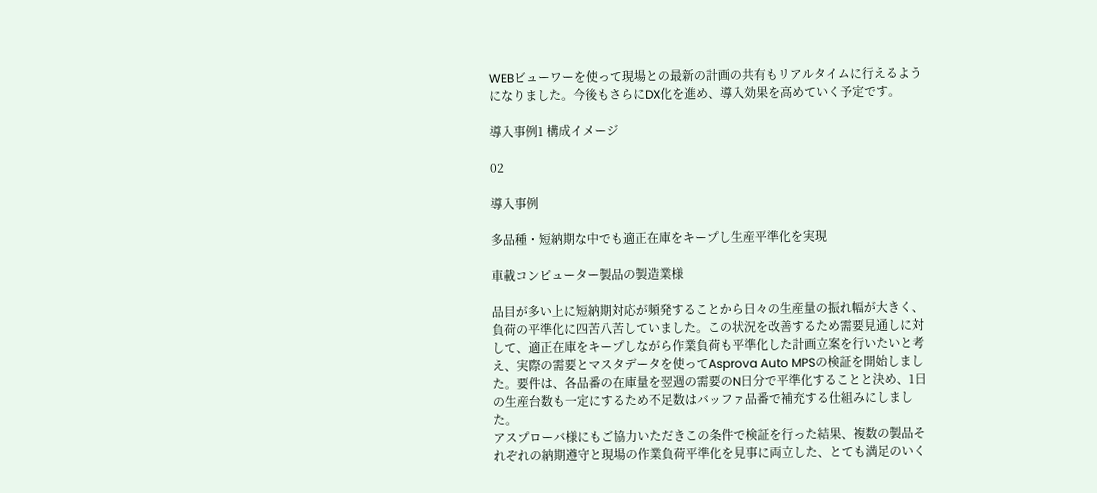WEBビューワーを使って現場との最新の計画の共有もリアルタイムに行えるようになりました。今後もさらにDX化を進め、導入効果を高めていく予定です。

導入事例1 構成イメージ

02

導入事例

多品種・短納期な中でも適正在庫をキープし生産平準化を実現

車載コンピューター製品の製造業様

品目が多い上に短納期対応が頻発することから日々の生産量の振れ幅が大きく、負荷の平準化に四苦八苦していました。この状況を改善するため需要見通しに対して、適正在庫をキープしながら作業負荷も平準化した計画立案を行いたいと考え、実際の需要とマスタデータを使ってAsprova Auto MPSの検証を開始しました。要件は、各品番の在庫量を翌週の需要のN日分で平準化することと決め、1日の生産台数も一定にするため不足数はバッファ品番で補充する仕組みにしました。
アスプローバ様にもご協力いただきこの条件で検証を行った結果、複数の製品それぞれの納期遵守と現場の作業負荷平準化を見事に両立した、とても満足のいく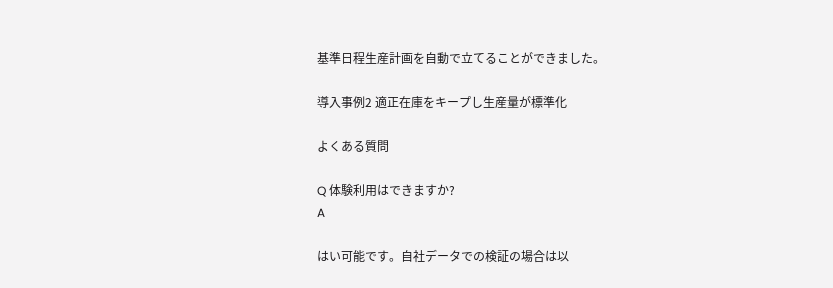基準日程生産計画を自動で立てることができました。

導入事例2 適正在庫をキープし生産量が標準化

よくある質問

Q 体験利用はできますか?
A

はい可能です。自社データでの検証の場合は以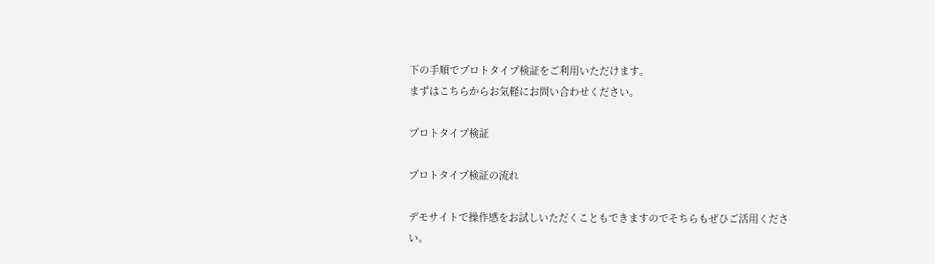下の手順でプロトタイプ検証をご利用いただけます。
まずはこちらからお気軽にお問い合わせください。

プロトタイプ検証

プロトタイプ検証の流れ

デモサイトで操作感をお試しいただくこともできますのでそちらもぜひご活用ください。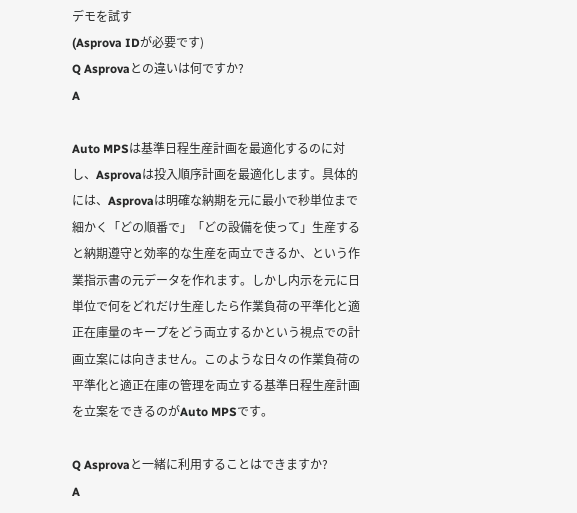デモを試す
(Asprova IDが必要です)
Q Asprovaとの違いは何ですか?
A

Auto MPSは基準日程生産計画を最適化するのに対し、Asprovaは投入順序計画を最適化します。具体的には、Asprovaは明確な納期を元に最小で秒単位まで細かく「どの順番で」「どの設備を使って」生産すると納期遵守と効率的な生産を両立できるか、という作業指示書の元データを作れます。しかし内示を元に日単位で何をどれだけ生産したら作業負荷の平準化と適正在庫量のキープをどう両立するかという視点での計画立案には向きません。このような日々の作業負荷の平準化と適正在庫の管理を両立する基準日程生産計画を立案をできるのがAuto MPSです。

Q Asprovaと一緒に利用することはできますか?
A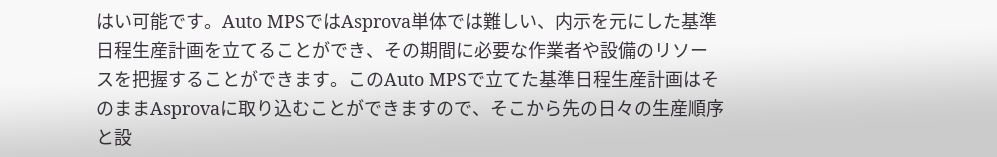はい可能です。Auto MPSではAsprova単体では難しい、内示を元にした基準日程生産計画を立てることができ、その期間に必要な作業者や設備のリソースを把握することができます。このAuto MPSで立てた基準日程生産計画はそのままAsprovaに取り込むことができますので、そこから先の日々の生産順序と設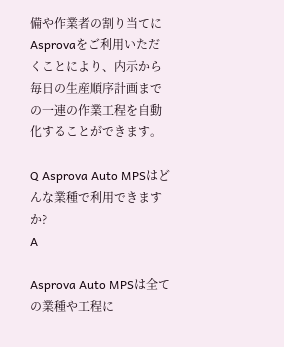備や作業者の割り当てにAsprovaをご利用いただくことにより、内示から毎日の生産順序計画までの一連の作業工程を自動化することができます。

Q Asprova Auto MPSはどんな業種で利用できますか?
A

Asprova Auto MPSは全ての業種や工程に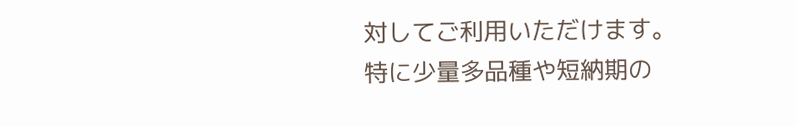対してご利用いただけます。特に少量多品種や短納期の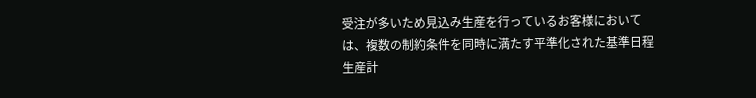受注が多いため見込み生産を行っているお客様においては、複数の制約条件を同時に満たす平準化された基準日程生産計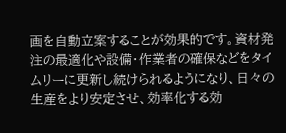画を自動立案することが効果的です。資材発注の最適化や設備・作業者の確保などをタイムリーに更新し続けられるようになり、日々の生産をより安定させ、効率化する効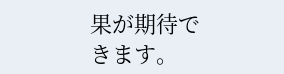果が期待できます。